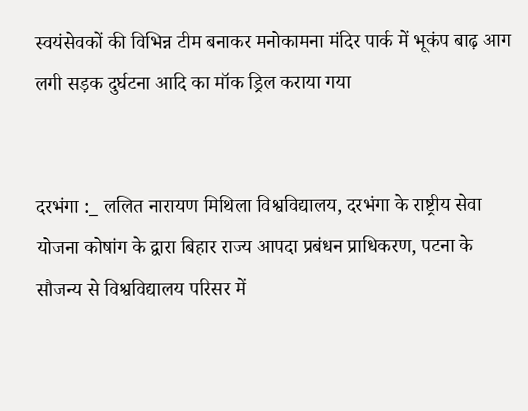स्वयंसेवकों की विभिन्न टीम बनाकर मनोकामना मंदिर पार्क में भूकंप बाढ़ आग लगी सड़क दुर्घटना आदि का मॉक ड्रिल कराया गया


दरभंगा :_ ललित नारायण मिथिला विश्वविद्यालय, दरभंगा के राष्ट्रीय सेवा योजना कोषांग के द्वारा बिहार राज्य आपदा प्रबंधन प्राधिकरण, पटना के सौजन्य से विश्वविद्यालय परिसर में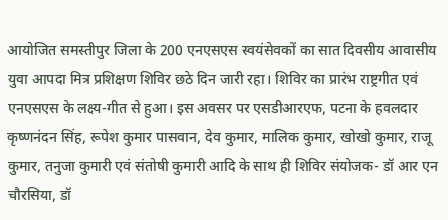आयोजित समस्तीपुर जिला के 200 एनएसएस स्वयंसेवकों का सात दिवसीय आवासीय युवा आपदा मित्र प्रशिक्षण शिविर छठे दिन जारी रहा। शिविर का प्रारंभ राष्ट्रगीत एवं एनएसएस के लक्ष्य-गीत से हुआ। इस अवसर पर एसडीआरएफ, पटना के हवलदार कृष्णनंदन सिंह, रूपेश कुमार पासवान, देव कुमार, मालिक कुमार, खोखो कुमार, राजू कुमार, तनुजा कुमारी एवं संतोषी कुमारी आदि के साथ ही शिविर संयोजक- डॉ आर एन चौरसिया, डॉ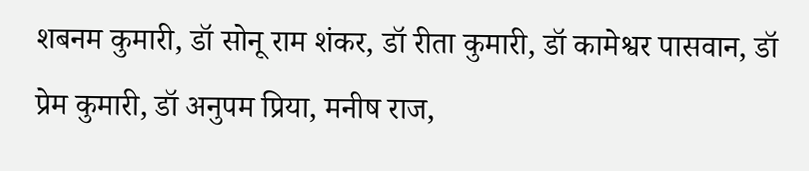शबनम कुमारी, डॉ सोनू राम शंकर, डॉ रीता कुमारी, डॉ कामेश्वर पासवान, डॉ प्रेम कुमारी, डॉ अनुपम प्रिया, मनीष राज,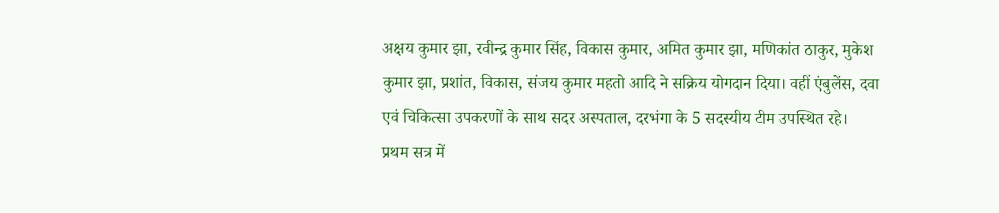अक्षय कुमार झा, रवीन्द्र कुमार सिंह, विकास कुमार, अमित कुमार झा, मणिकांत ठाकुर, मुकेश कुमार झा, प्रशांत, विकास, संजय कुमार महतो आदि ने सक्रिय योगदान दिया। वहीं एंबुलेंस, दवा एवं चिकित्सा उपकरणों के साथ सदर अस्पताल, दरभंगा के 5 सदस्यीय टीम उपस्थित रहे।
प्रथम सत्र में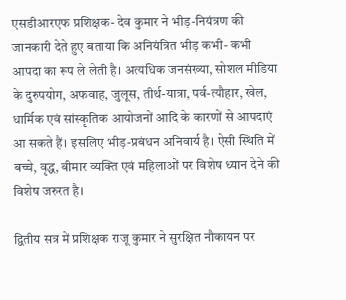एसडीआरएफ प्रशिक्षक- देव कुमार ने भीड़-नियंत्रण की जानकारी देते हुए बताया कि अनियंत्रित भीड़ कभी- कभी आपदा का रूप ले लेती है। अत्यधिक जनसंख्या, सोशल मीडिया के दुरुपयोग, अफवाह, जुलूस, तीर्थ-यात्रा, पर्व-त्यौहार, खेल, धार्मिक एवं सांस्कृतिक आयोजनों आदि के कारणों से आपदाएं आ सकते हैं। इसलिए भीड़-प्रबंधन अनिवार्य है। ऐसी स्थिति में बच्चे, वृद्ध, बीमार व्यक्ति एवं महिलाओं पर विशेष ध्यान देने की विशेष जरुरत है।

द्वितीय सत्र में प्रशिक्षक राजू कुमार ने सुरक्षित नौकायन पर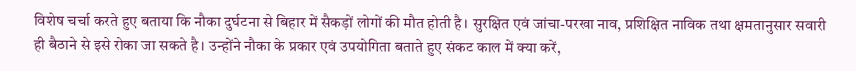विशेष चर्चा करते हुए बताया कि नौका दुर्घटना से बिहार में सैकड़ों लोगों की मौत होती है। सुरक्षित एवं जांचा-परखा नाव, प्रशिक्षित नाविक तथा क्षमतानुसार सवारी ही बैठाने से इसे रोका जा सकते है। उन्होंने नौका के प्रकार एवं उपयोगिता बताते हुए संकट काल में क्या करें,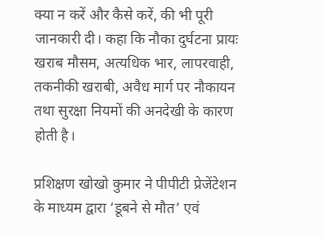क्या न करें और कैसे करें, की भी पूरी जानकारी दी। कहा कि नौका दुर्घटना प्रायः खराब मौसम, अत्यधिक भार, लापरवाही, तकनीकी खराबी, अवैध मार्ग पर नौकायन तथा सुरक्षा नियमों की अनदेखी के कारण होती है।

प्रशिक्षण खोखो कुमार ने पीपीटी प्रेजेंटेशन के माध्यम द्वारा ‘डूबने से मौत’ एवं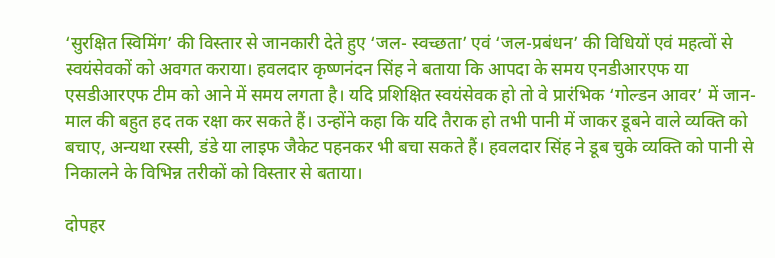‘सुरक्षित स्विमिंग’ की विस्तार से जानकारी देते हुए ‘जल- स्वच्छता’ एवं ‘जल-प्रबंधन’ की विधियों एवं महत्वों से स्वयंसेवकों को अवगत कराया। हवलदार कृष्णनंदन सिंह ने बताया कि आपदा के समय एनडीआरएफ या एसडीआरएफ टीम को आने में समय लगता है। यदि प्रशिक्षित स्वयंसेवक हो तो वे प्रारंभिक ‘गोल्डन आवर’ में जान-माल की बहुत हद तक रक्षा कर सकते हैं। उन्होंने कहा कि यदि तैराक हो तभी पानी में जाकर डूबने वाले व्यक्ति को बचाए, अन्यथा रस्सी, डंडे या लाइफ जैकेट पहनकर भी बचा सकते हैं। हवलदार सिंह ने डूब चुके व्यक्ति को पानी से निकालने के विभिन्न तरीकों को विस्तार से बताया।

दोपहर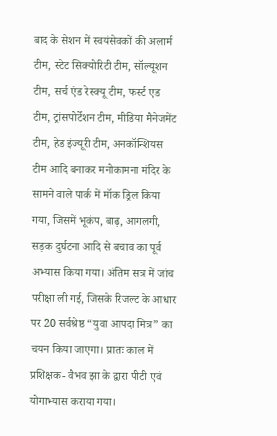बाद के सेशन में स्वयंसेवकों की अलार्म टीम, स्टेट सिक्योरिटी टीम, सॉल्यूशन टीम, सर्च एंड रेस्क्यू टीम, फर्स्ट एड टीम, ट्रांसपोर्टेशन टीम, मीडिया मैनेजमेंट टीम, हेड इंज्यूरी टीम, अनकॉन्शियस टीम आदि बनाकर मनोकामना मंदिर के सामने वाले पार्क में मॉक ड्रिल किया गया, जिसमें भूकंप, बाढ़, आगलगी, सड़क दुर्घटना आदि से बचाव का पूर्व अभ्यास किया गया। अंतिम सत्र में जांच परीक्षा ली गई, जिसके रिजल्ट के आधार पर 20 सर्वश्रेष्ठ “युवा आपदा मित्र” का चयन किया जाएगा। प्रातः काल में प्रशिक्षक- वैभव झा के द्वारा पीटी एवं योगाभ्यास कराया गया।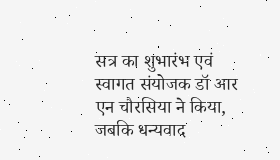सत्र का शुभारंभ एवं स्वागत संयोजक डॉ आर एन चौरसिया ने किया, जबकि धन्यवाद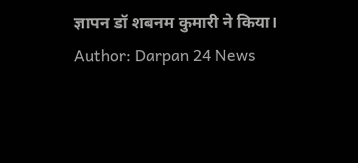ज्ञापन डॉ शबनम कुमारी ने किया।
Author: Darpan 24 News